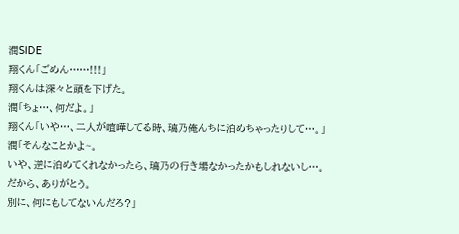潤SIDE
翔くん「ごめん……!!!」
翔くんは深々と頭を下げた。
潤「ちょ…、何だよ。」
翔くん「いや…、二人が喧嘩してる時、璃乃俺んちに泊めちゃったりして…。」
潤「そんなことかよ~。
いや、逆に泊めてくれなかったら、璃乃の行き場なかったかもしれないし…。
だから、ありがとう。
別に、何にもしてないんだろ?」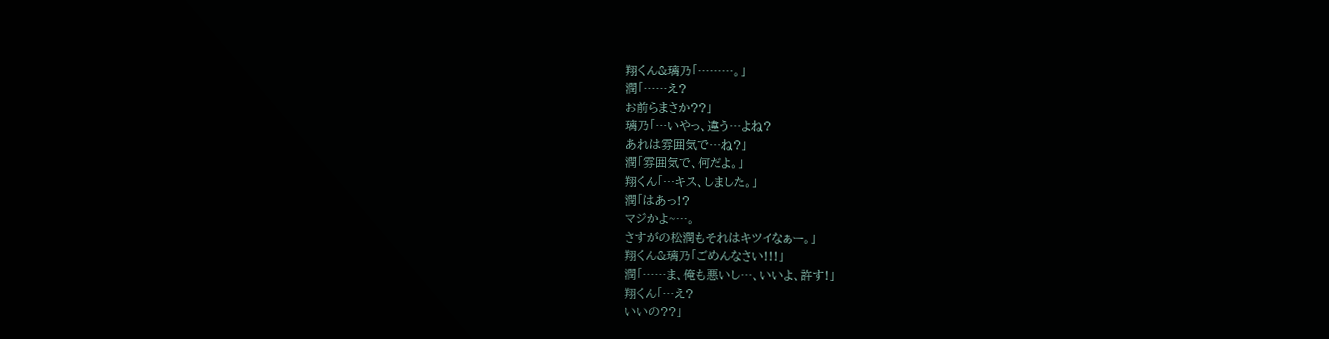翔くん&璃乃「………。」
潤「……え?
お前らまさか??」
璃乃「…いやっ、違う…よね?
あれは雰囲気で…ね?」
潤「雰囲気で、何だよ。」
翔くん「…キス、しました。」
潤「はあっ!?
マジかよ~…。
さすがの松潤もそれはキツイなぁー。」
翔くん&璃乃「ごめんなさい!!!」
潤「……ま、俺も悪いし…、いいよ、許す!」
翔くん「…え?
いいの??」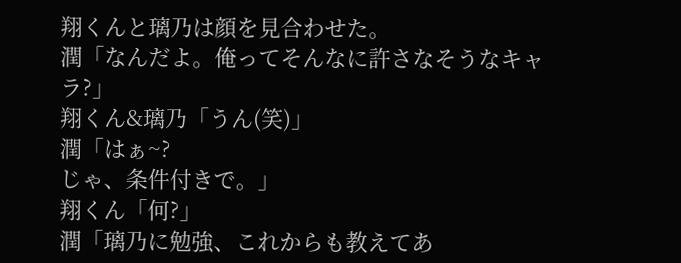翔くんと璃乃は顔を見合わせた。
潤「なんだよ。俺ってそんなに許さなそうなキャラ?」
翔くん&璃乃「うん(笑)」
潤「はぁ~?
じゃ、条件付きで。」
翔くん「何?」
潤「璃乃に勉強、これからも教えてあ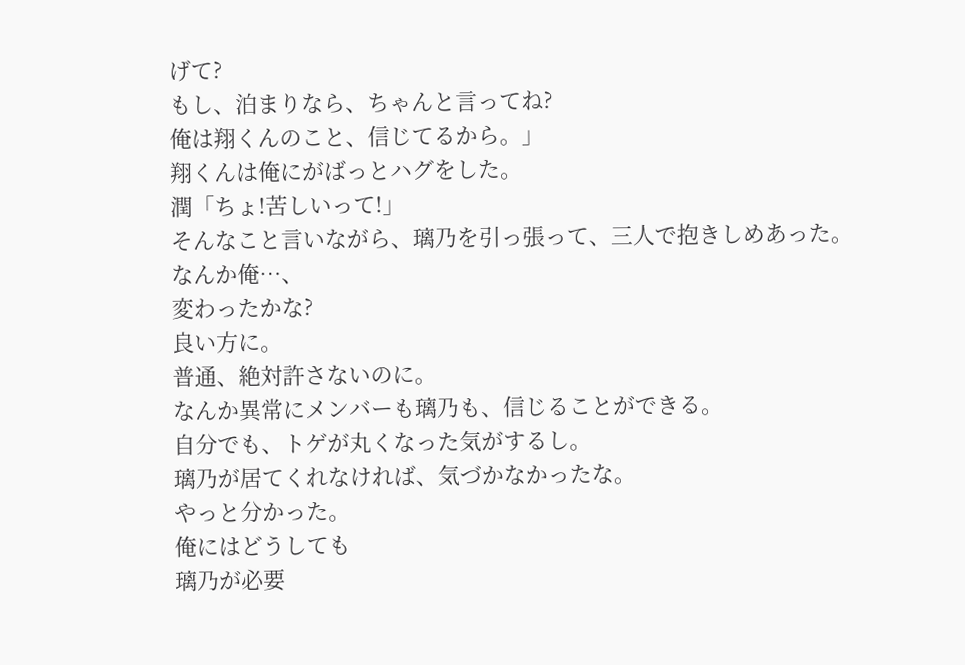げて?
もし、泊まりなら、ちゃんと言ってね?
俺は翔くんのこと、信じてるから。」
翔くんは俺にがばっとハグをした。
潤「ちょ!苦しいって!」
そんなこと言いながら、璃乃を引っ張って、三人で抱きしめあった。
なんか俺…、
変わったかな?
良い方に。
普通、絶対許さないのに。
なんか異常にメンバーも璃乃も、信じることができる。
自分でも、トゲが丸くなった気がするし。
璃乃が居てくれなければ、気づかなかったな。
やっと分かった。
俺にはどうしても
璃乃が必要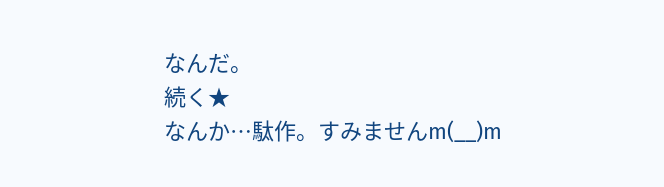なんだ。
続く★
なんか…駄作。すみませんm(__)m